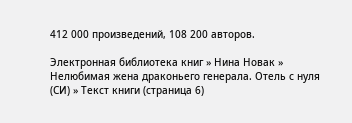412 000 произведений, 108 200 авторов.

Электронная библиотека книг » Нина Новак » Нелюбимая жена драконьего генерала. Отель с нуля (СИ) » Текст книги (страница 6)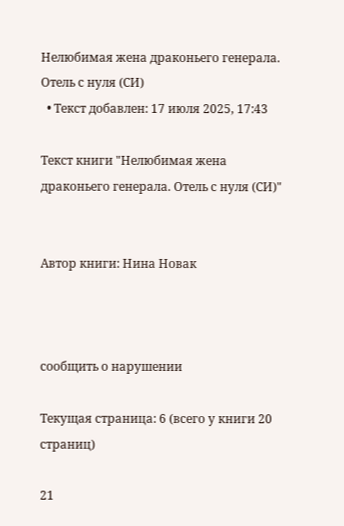Нелюбимая жена драконьего генерала. Отель с нуля (СИ)
  • Текст добавлен: 17 июля 2025, 17:43

Текст книги "Нелюбимая жена драконьего генерала. Отель с нуля (СИ)"


Автор книги: Нина Новак



сообщить о нарушении

Текущая страница: 6 (всего у книги 20 страниц)

21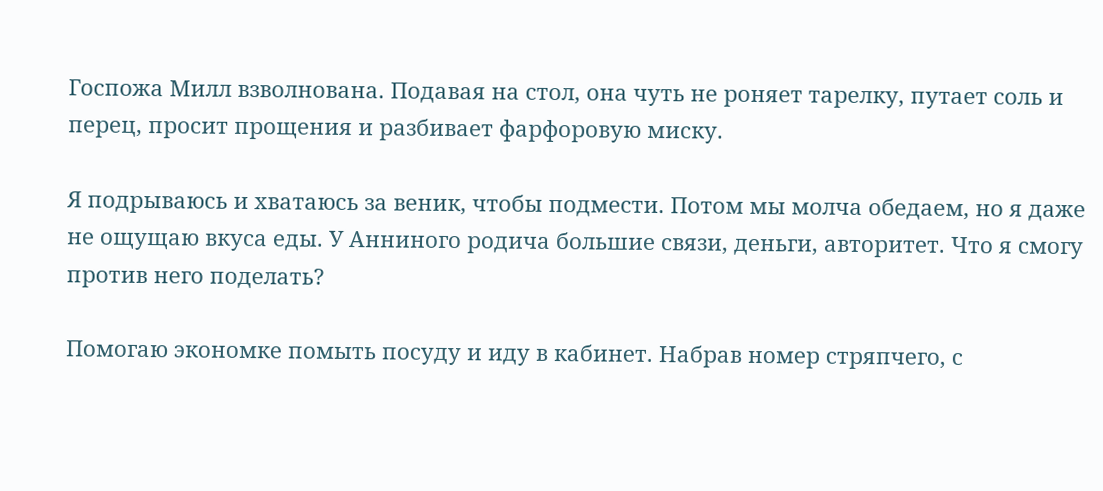Госпожа Милл взволнована. Подавая на стол, она чуть не роняет тарелку, путает соль и перец, просит прощения и разбивает фарфоровую миску.

Я подрываюсь и хватаюсь за веник, чтобы подмести. Потом мы молча обедаем, но я даже не ощущаю вкуса еды. У Анниного родича большие связи, деньги, авторитет. Что я смогу против него поделать?

Помогаю экономке помыть посуду и иду в кабинет. Набрав номер стряпчего, с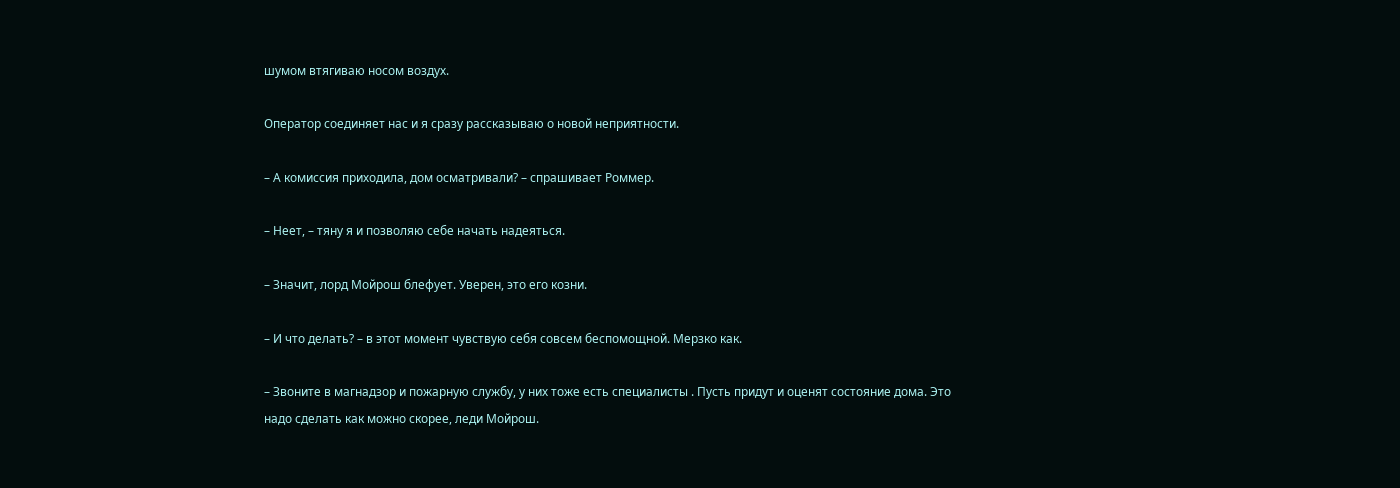шумом втягиваю носом воздух.

Оператор соединяет нас и я сразу рассказываю о новой неприятности.

– А комиссия приходила, дом осматривали? – спрашивает Роммер.

– Неет, – тяну я и позволяю себе начать надеяться.

– Значит, лорд Мойрош блефует. Уверен, это его козни.

– И что делать? – в этот момент чувствую себя совсем беспомощной. Мерзко как.

– Звоните в магнадзор и пожарную службу, у них тоже есть специалисты . Пусть придут и оценят состояние дома. Это надо сделать как можно скорее, леди Мойрош.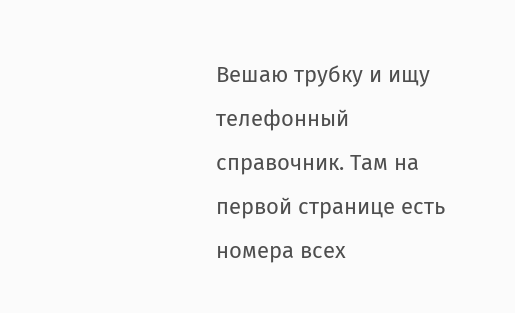Вешаю трубку и ищу телефонный справочник. Там на первой странице есть номера всех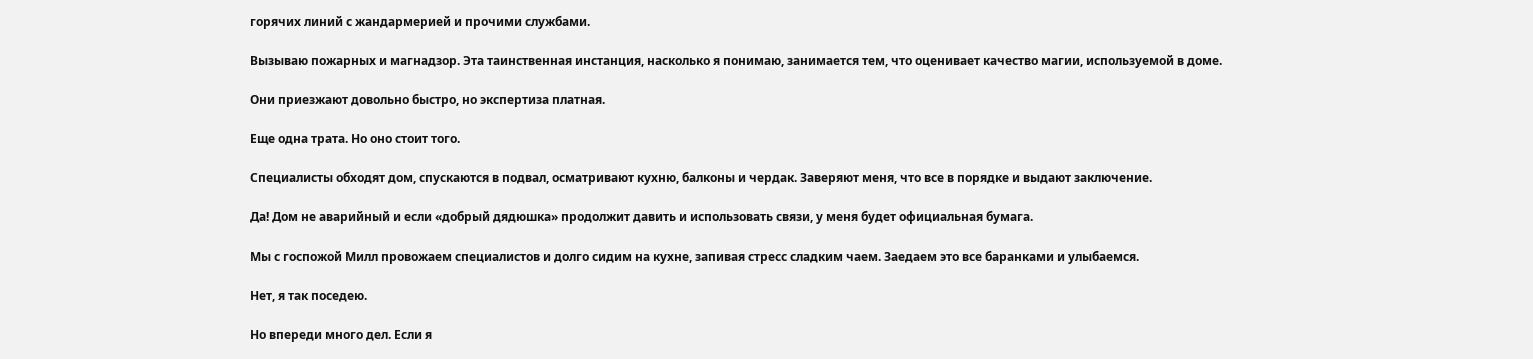горячих линий с жандармерией и прочими службами.

Вызываю пожарных и магнадзор. Эта таинственная инстанция, насколько я понимаю, занимается тем, что оценивает качество магии, используемой в доме.

Они приезжают довольно быстро, но экспертиза платная.

Еще одна трата. Но оно стоит того.

Специалисты обходят дом, спускаются в подвал, осматривают кухню, балконы и чердак. Заверяют меня, что все в порядке и выдают заключение.

Да! Дом не аварийный и если «добрый дядюшка» продолжит давить и использовать связи, у меня будет официальная бумага.

Мы с госпожой Милл провожаем специалистов и долго сидим на кухне, запивая стресс сладким чаем. Заедаем это все баранками и улыбаемся.

Нет, я так поседею.

Но впереди много дел. Если я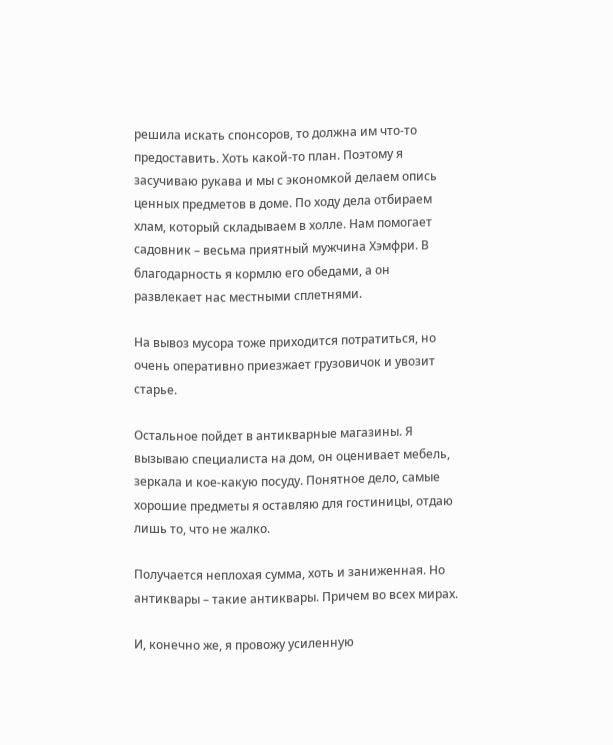решила искать спонсоров, то должна им что-то предоставить. Хоть какой-то план. Поэтому я засучиваю рукава и мы с экономкой делаем опись ценных предметов в доме. По ходу дела отбираем хлам, который складываем в холле. Нам помогает садовник – весьма приятный мужчина Хэмфри. В благодарность я кормлю его обедами, а он развлекает нас местными сплетнями.

На вывоз мусора тоже приходится потратиться, но очень оперативно приезжает грузовичок и увозит старье.

Остальное пойдет в антикварные магазины. Я вызываю специалиста на дом, он оценивает мебель, зеркала и кое-какую посуду. Понятное дело, самые хорошие предметы я оставляю для гостиницы, отдаю лишь то, что не жалко.

Получается неплохая сумма, хоть и заниженная. Но антиквары – такие антиквары. Причем во всех мирах.

И, конечно же, я провожу усиленную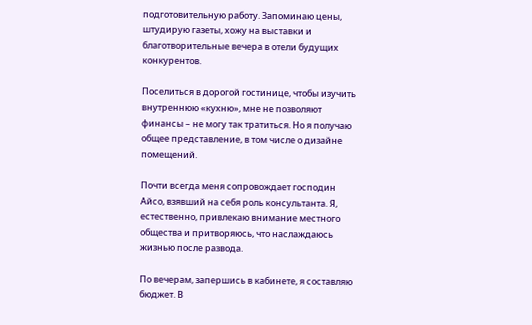подготовительную работу. Запоминаю цены, штудирую газеты, хожу на выставки и благотворительные вечера в отели будущих конкурентов.

Поселиться в дорогой гостинице, чтобы изучить внутреннюю «кухню», мне не позволяют финансы – не могу так тратиться. Но я получаю общее представление, в том числе о дизайне помещений.

Почти всегда меня сопровождает господин Айсо, взявший на себя роль консультанта. Я, естественно, привлекаю внимание местного общества и притворяюсь, что наслаждаюсь жизнью после развода.

По вечерам, запершись в кабинете, я составляю бюджет. В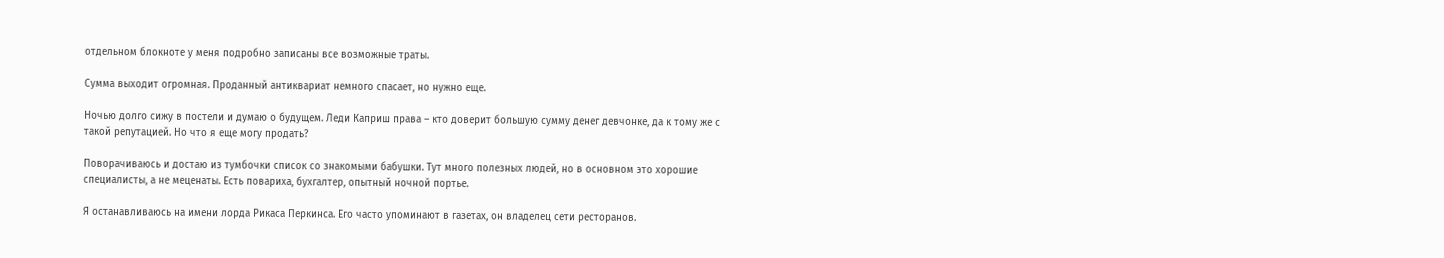отдельном блокноте у меня подробно записаны все возможные траты.

Сумма выходит огромная. Проданный антиквариат немного спасает, но нужно еще.

Ночью долго сижу в постели и думаю о будущем. Леди Каприш права – кто доверит большую сумму денег девчонке, да к тому же с такой репутацией. Но что я еще могу продать?

Поворачиваюсь и достаю из тумбочки список со знакомыми бабушки. Тут много полезных людей, но в основном это хорошие специалисты, а не меценаты. Есть повариха, бухгалтер, опытный ночной портье.

Я останавливаюсь на имени лорда Рикаса Перкинса. Его часто упоминают в газетах, он владелец сети ресторанов.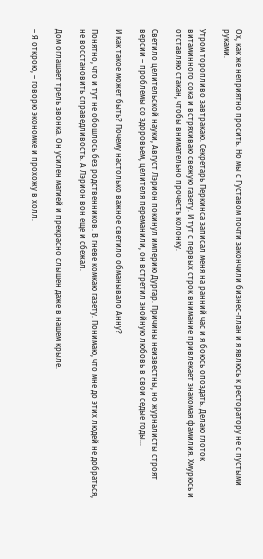Ох, как же неприятно просить. Но мы с Густавом почти закончили бизнес-план и я явлюсь к ресторатору не с пустыми руками.

Утром торопливо завтракаю. Секретарь Перкинса записал меня на ранний час и я боюсь опоздать. Делаю глоток витаминного сока и встряхиваю свежую газету. И тут с первых строк внимание привлекает знакомая фамилия. Хмурюсь и отставляю стакан, чтобы внимательно прочесть колонку.

Светило целительской науки, Август Лэрион покинул империю Дургар. Причины неизвестны, но журналисты строят версии – проблемы со здоровьем, целителя переманили, он встретил знойную любовь в свои седые годы…

И как такое может быть? Почему настолько важное светило обманывало Анну?

Понятно, что и тут не обошлось без родственников. В гневе комкаю газету. Понимаю, что мне до этих людей не добраться, не восстановить справедливость. А Лэрион вон еще и сбежал.

Дом оглашает трель звонка. Он усилен магией и прекрасно слышен даже в нашем крыле.

– Я открою, – говорю экономке и прохожу в холл.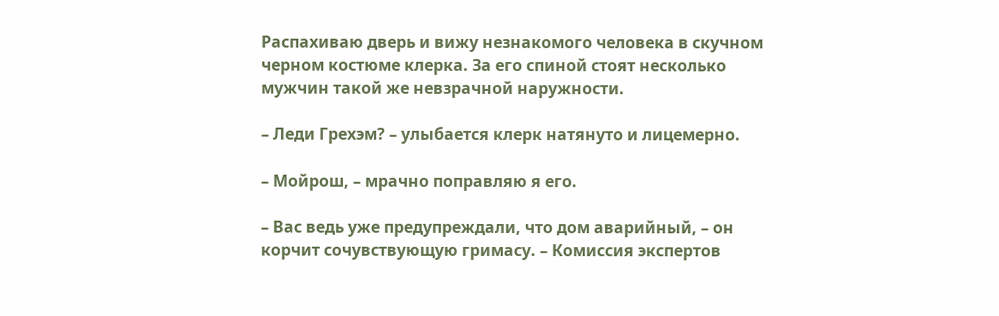Распахиваю дверь и вижу незнакомого человека в скучном черном костюме клерка. За его спиной стоят несколько мужчин такой же невзрачной наружности.

– Леди Грехэм? – улыбается клерк натянуто и лицемерно.

– Мойрош, – мрачно поправляю я его.

– Вас ведь уже предупреждали, что дом аварийный, – он корчит сочувствующую гримасу. – Комиссия экспертов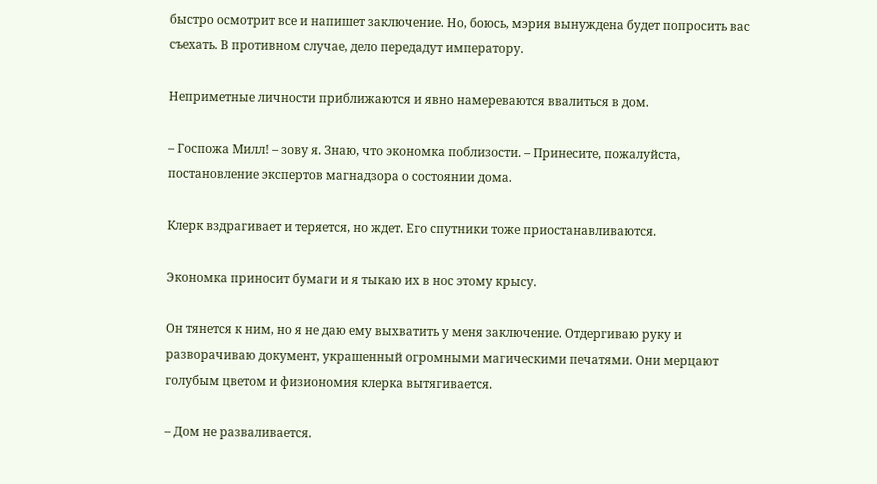быстро осмотрит все и напишет заключение. Но, боюсь, мэрия вынуждена будет попросить вас съехать. В противном случае, дело передадут императору.

Неприметные личности приближаются и явно намереваются ввалиться в дом.

– Госпожа Милл! – зову я. Знаю, что экономка поблизости. – Принесите, пожалуйста, постановление экспертов магнадзора о состоянии дома.

Клерк вздрагивает и теряется, но ждет. Его спутники тоже приостанавливаются.

Экономка приносит бумаги и я тыкаю их в нос этому крысу.

Он тянется к ним, но я не даю ему выхватить у меня заключение. Отдергиваю руку и разворачиваю документ, украшенный огромными магическими печатями. Они мерцают голубым цветом и физиономия клерка вытягивается.

– Дом не разваливается.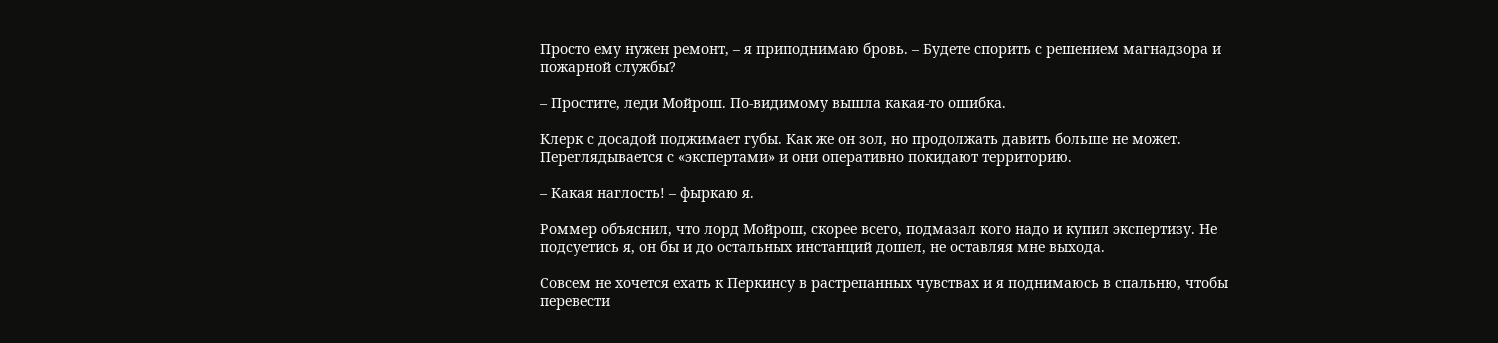Просто ему нужен ремонт, – я приподнимаю бровь. – Будете спорить с решением магнадзора и пожарной службы?

– Простите, леди Мойрош. По-видимому вышла какая-то ошибка.

Клерк с досадой поджимает губы. Как же он зол, но продолжать давить больше не может. Переглядывается с «экспертами» и они оперативно покидают территорию.

– Какая наглость! – фыркаю я.

Роммер объяснил, что лорд Мойрош, скорее всего, подмазал кого надо и купил экспертизу. Не подсуетись я, он бы и до остальных инстанций дошел, не оставляя мне выхода.

Совсем не хочется ехать к Перкинсу в растрепанных чувствах и я поднимаюсь в спальню, чтобы перевести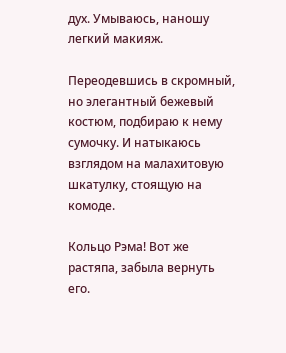дух. Умываюсь, наношу легкий макияж.

Переодевшись в скромный, но элегантный бежевый костюм, подбираю к нему сумочку. И натыкаюсь взглядом на малахитовую шкатулку, стоящую на комоде.

Кольцо Рэма! Вот же растяпа, забыла вернуть его.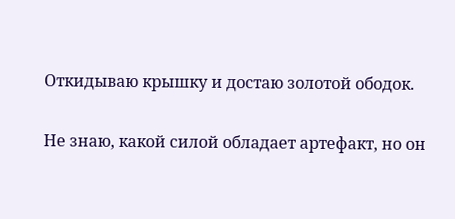Откидываю крышку и достаю золотой ободок.

Не знаю, какой силой обладает артефакт, но он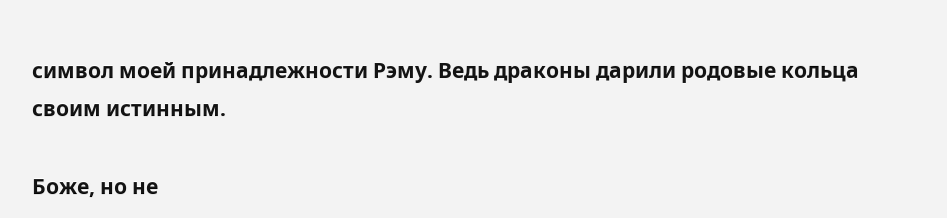символ моей принадлежности Рэму. Ведь драконы дарили родовые кольца своим истинным.

Боже, но не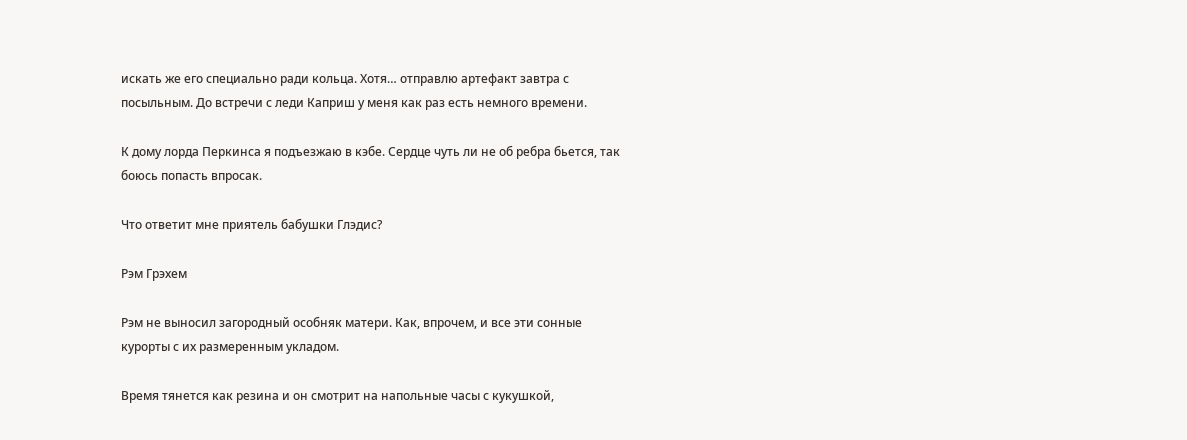искать же его специально ради кольца. Хотя… отправлю артефакт завтра с посыльным. До встречи с леди Каприш у меня как раз есть немного времени.

К дому лорда Перкинса я подъезжаю в кэбе. Сердце чуть ли не об ребра бьется, так боюсь попасть впросак.

Что ответит мне приятель бабушки Глэдис?

Рэм Грэхем

Рэм не выносил загородный особняк матери. Как, впрочем, и все эти сонные курорты с их размеренным укладом.

Время тянется как резина и он смотрит на напольные часы с кукушкой,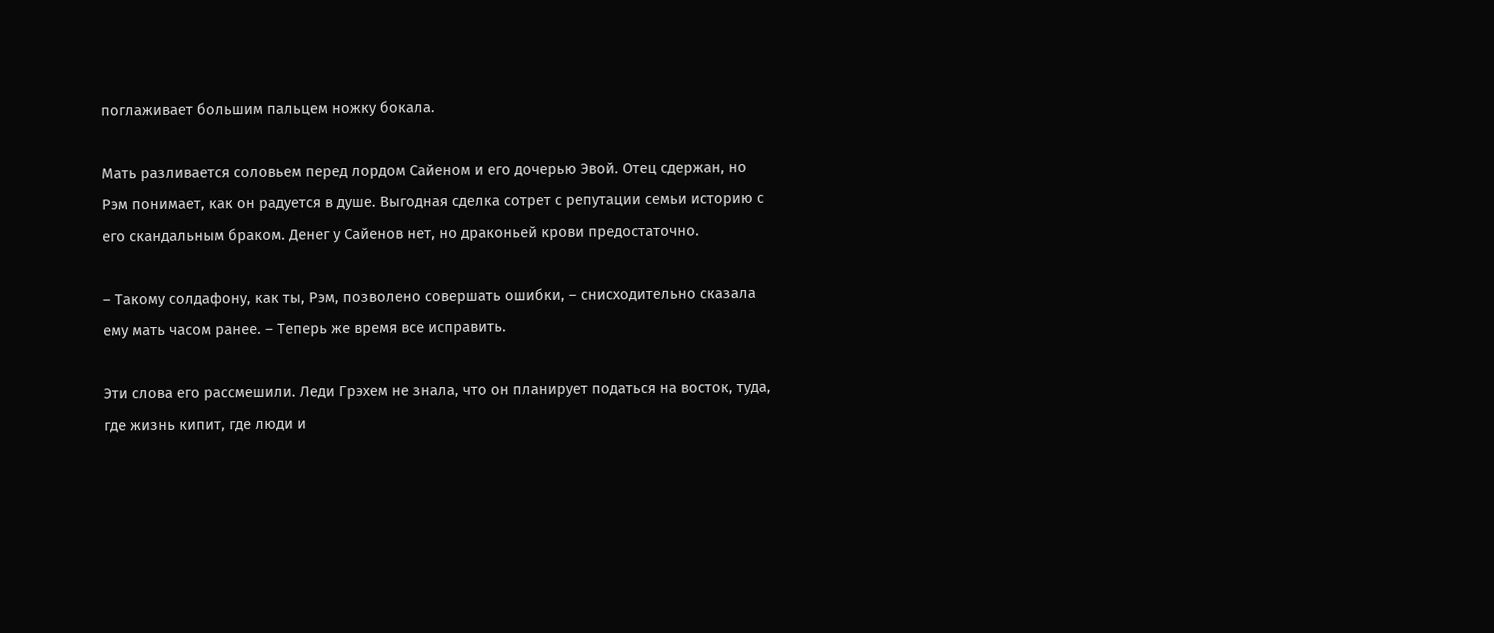поглаживает большим пальцем ножку бокала.

Мать разливается соловьем перед лордом Сайеном и его дочерью Эвой. Отец сдержан, но Рэм понимает, как он радуется в душе. Выгодная сделка сотрет с репутации семьи историю с его скандальным браком. Денег у Сайенов нет, но драконьей крови предостаточно.

– Такому солдафону, как ты, Рэм, позволено совершать ошибки, – снисходительно сказала ему мать часом ранее. – Теперь же время все исправить.

Эти слова его рассмешили. Леди Грэхем не знала, что он планирует податься на восток, туда, где жизнь кипит, где люди и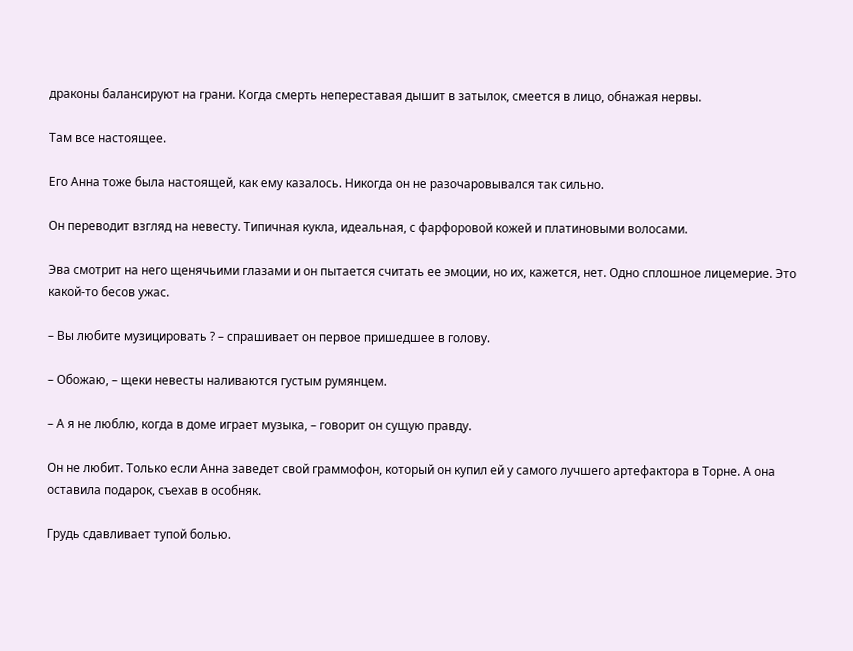драконы балансируют на грани. Когда смерть непереставая дышит в затылок, смеется в лицо, обнажая нервы.

Там все настоящее.

Его Анна тоже была настоящей, как ему казалось. Никогда он не разочаровывался так сильно.

Он переводит взгляд на невесту. Типичная кукла, идеальная, с фарфоровой кожей и платиновыми волосами.

Эва смотрит на него щенячьими глазами и он пытается считать ее эмоции, но их, кажется, нет. Одно сплошное лицемерие. Это какой-то бесов ужас.

– Вы любите музицировать ? – спрашивает он первое пришедшее в голову.

– Обожаю, – щеки невесты наливаются густым румянцем.

– А я не люблю, когда в доме играет музыка, – говорит он сущую правду.

Он не любит. Только если Анна заведет свой граммофон, который он купил ей у самого лучшего артефактора в Торне. А она оставила подарок, съехав в особняк.

Грудь сдавливает тупой болью.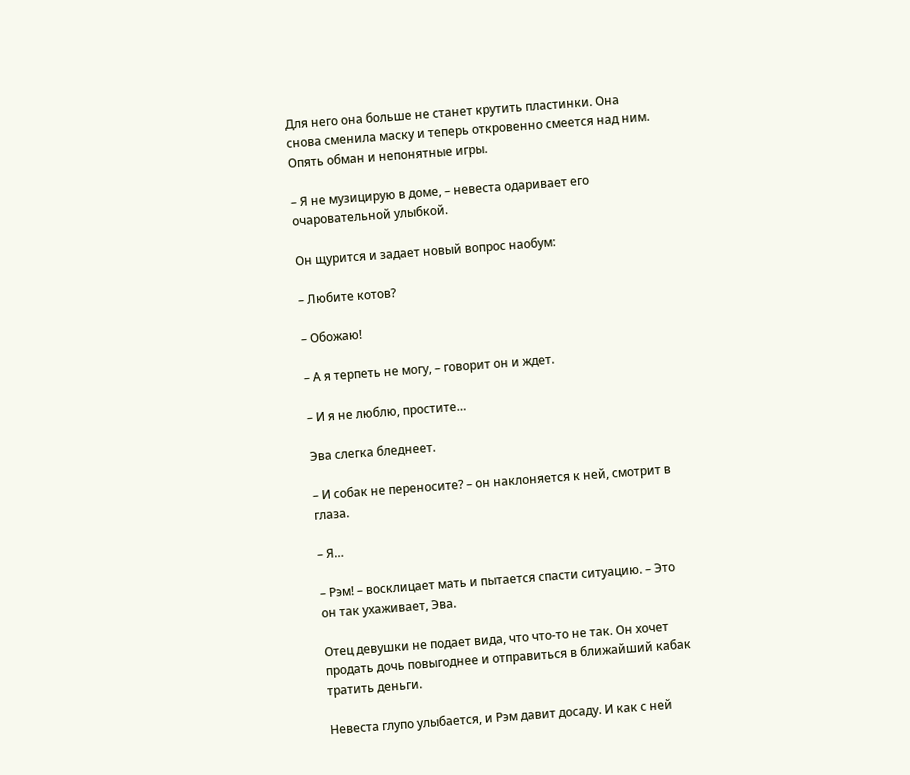Для него она больше не станет крутить пластинки. Она снова сменила маску и теперь откровенно смеется над ним. Опять обман и непонятные игры.

– Я не музицирую в доме, – невеста одаривает его очаровательной улыбкой.

Он щурится и задает новый вопрос наобум:

– Любите котов?

– Обожаю!

– А я терпеть не могу, – говорит он и ждет.

– И я не люблю, простите…

Эва слегка бледнеет.

– И собак не переносите? – он наклоняется к ней, смотрит в глаза.

– Я…

– Рэм! – восклицает мать и пытается спасти ситуацию. – Это он так ухаживает, Эва.

Отец девушки не подает вида, что что-то не так. Он хочет продать дочь повыгоднее и отправиться в ближайший кабак тратить деньги.

Невеста глупо улыбается, и Рэм давит досаду. И как с ней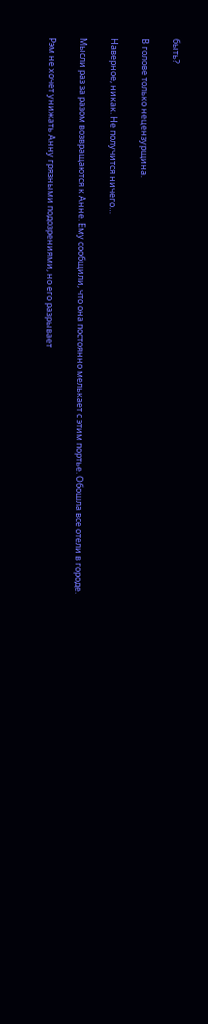быть?

В голове только нецензурщина.

Наверное, никак. Не получится ничего…

Мысли раз за разом возвращаются к Анне. Ему сообщили, что она постоянно мелькает с этим портье. Обошла все отели в городе.

Рэм не хочет унижать Анну грязными подозрениями, но его разрывает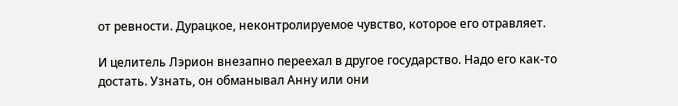от ревности. Дурацкое, неконтролируемое чувство, которое его отравляет.

И целитель Лэрион внезапно переехал в другое государство. Надо его как-то достать. Узнать, он обманывал Анну или они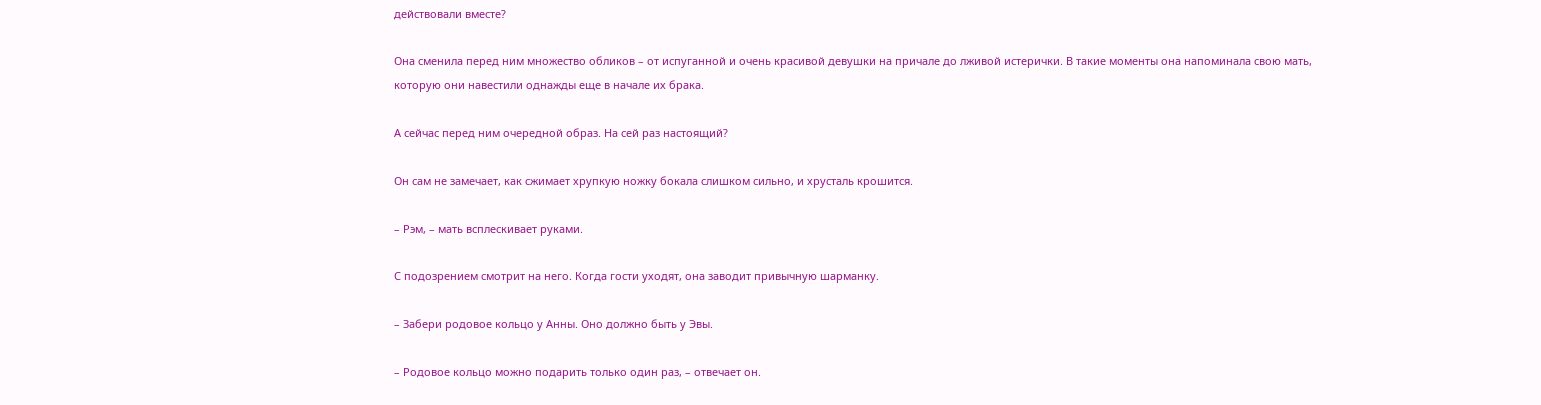действовали вместе?

Она сменила перед ним множество обликов – от испуганной и очень красивой девушки на причале до лживой истерички. В такие моменты она напоминала свою мать, которую они навестили однажды еще в начале их брака.

А сейчас перед ним очередной образ. На сей раз настоящий?

Он сам не замечает, как сжимает хрупкую ножку бокала слишком сильно, и хрусталь крошится.

– Рэм, – мать всплескивает руками.

С подозрением смотрит на него. Когда гости уходят, она заводит привычную шарманку.

– Забери родовое кольцо у Анны. Оно должно быть у Эвы.

– Родовое кольцо можно подарить только один раз, – отвечает он.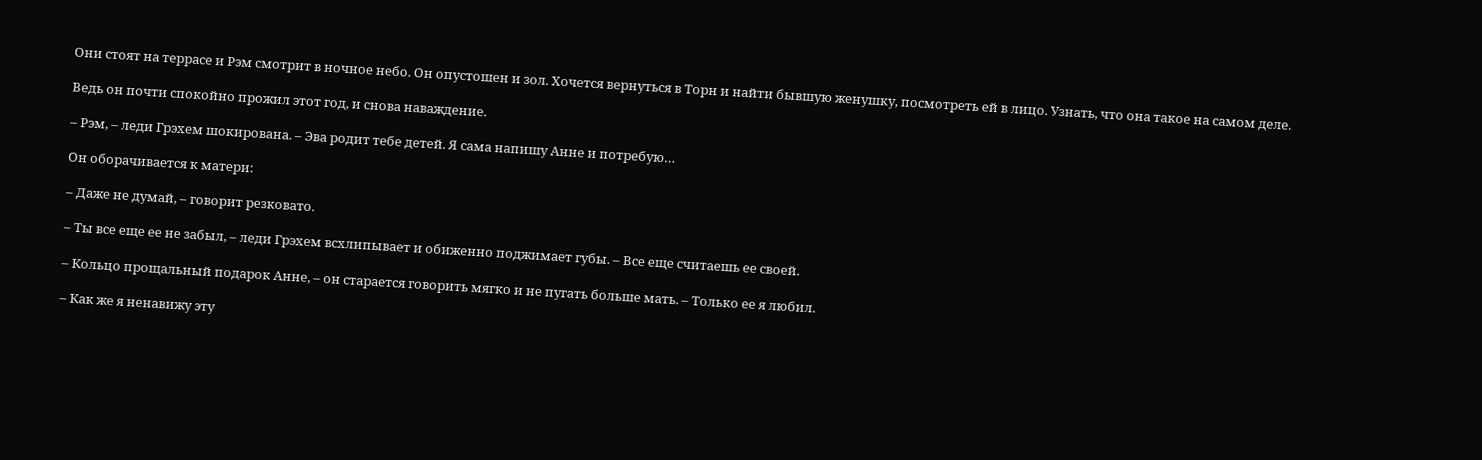Они стоят на террасе и Рэм смотрит в ночное небо. Он опустошен и зол. Хочется вернуться в Торн и найти бывшую женушку, посмотреть ей в лицо. Узнать, что она такое на самом деле.

Ведь он почти спокойно прожил этот год, и снова наваждение.

– Рэм, – леди Грэхем шокирована. – Эва родит тебе детей. Я сама напишу Анне и потребую…

Он оборачивается к матери:

– Даже не думай, – говорит резковато.

– Ты все еще ее не забыл, – леди Грэхем всхлипывает и обиженно поджимает губы. – Все еще считаешь ее своей.

– Кольцо прощальный подарок Анне, – он старается говорить мягко и не пугать больше мать. – Только ее я любил.

– Как же я ненавижу эту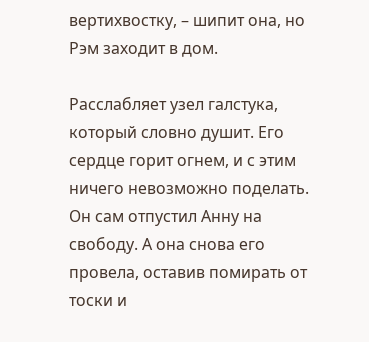вертихвостку, – шипит она, но Рэм заходит в дом.

Расслабляет узел галстука, который словно душит. Его сердце горит огнем, и с этим ничего невозможно поделать. Он сам отпустил Анну на свободу. А она снова его провела, оставив помирать от тоски и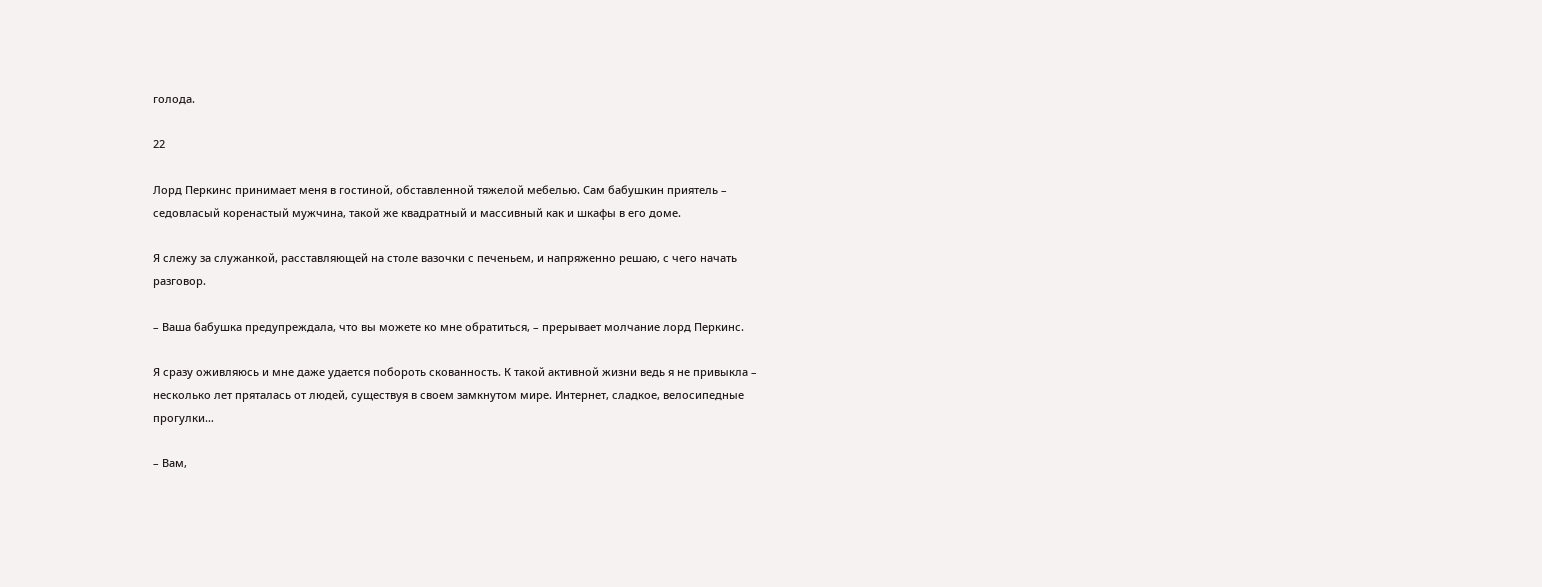голода.

22

Лорд Перкинс принимает меня в гостиной, обставленной тяжелой мебелью. Сам бабушкин приятель – седовласый коренастый мужчина, такой же квадратный и массивный как и шкафы в его доме.

Я слежу за служанкой, расставляющей на столе вазочки с печеньем, и напряженно решаю, с чего начать разговор.

– Ваша бабушка предупреждала, что вы можете ко мне обратиться, – прерывает молчание лорд Перкинс.

Я сразу оживляюсь и мне даже удается побороть скованность. К такой активной жизни ведь я не привыкла – несколько лет пряталась от людей, существуя в своем замкнутом мире. Интернет, сладкое, велосипедные прогулки…

– Вам,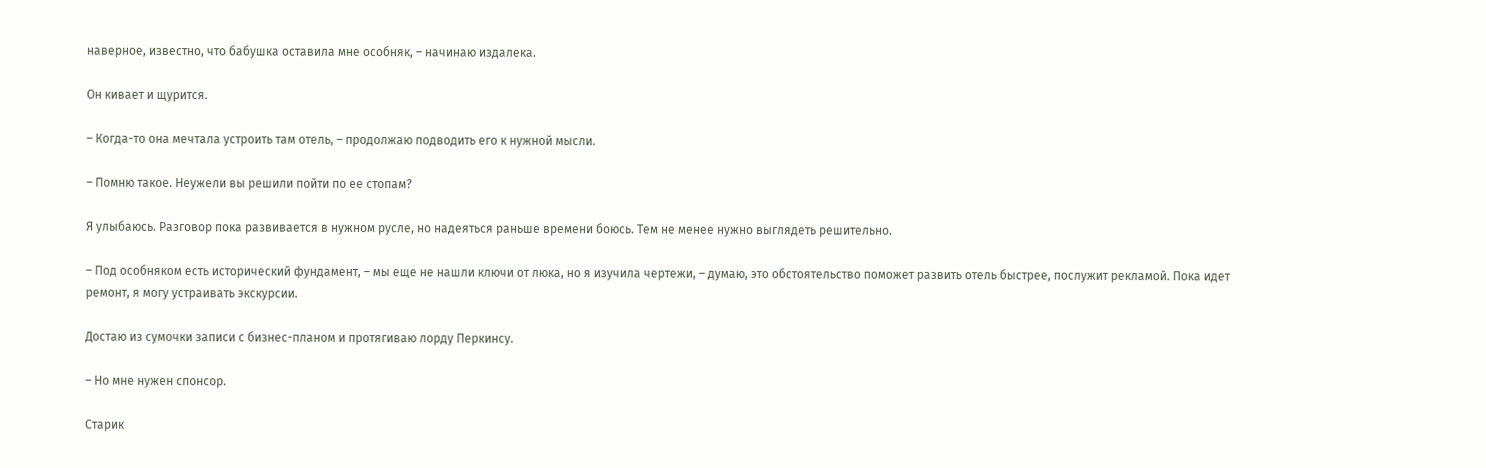наверное, известно, что бабушка оставила мне особняк, – начинаю издалека.

Он кивает и щурится.

– Когда-то она мечтала устроить там отель, – продолжаю подводить его к нужной мысли.

– Помню такое. Неужели вы решили пойти по ее стопам?

Я улыбаюсь. Разговор пока развивается в нужном русле, но надеяться раньше времени боюсь. Тем не менее нужно выглядеть решительно.

– Под особняком есть исторический фундамент, – мы еще не нашли ключи от люка, но я изучила чертежи, – думаю, это обстоятельство поможет развить отель быстрее, послужит рекламой. Пока идет ремонт, я могу устраивать экскурсии.

Достаю из сумочки записи с бизнес-планом и протягиваю лорду Перкинсу.

– Но мне нужен спонсор.

Старик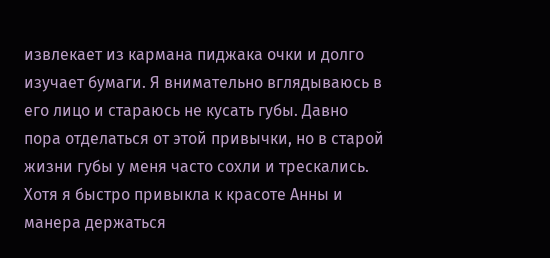извлекает из кармана пиджака очки и долго изучает бумаги. Я внимательно вглядываюсь в его лицо и стараюсь не кусать губы. Давно пора отделаться от этой привычки, но в старой жизни губы у меня часто сохли и трескались. Хотя я быстро привыкла к красоте Анны и манера держаться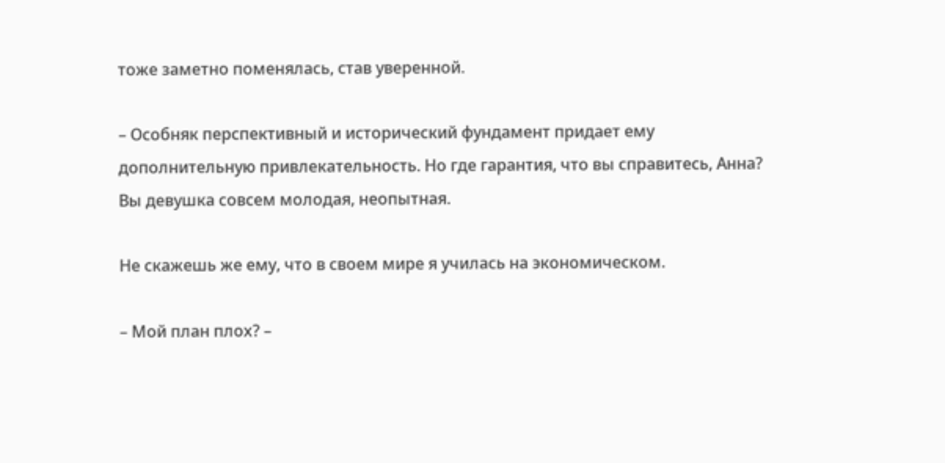тоже заметно поменялась, став уверенной.

– Особняк перспективный и исторический фундамент придает ему дополнительную привлекательность. Но где гарантия, что вы справитесь, Анна? Вы девушка совсем молодая, неопытная.

Не скажешь же ему, что в своем мире я училась на экономическом.

– Мой план плох? –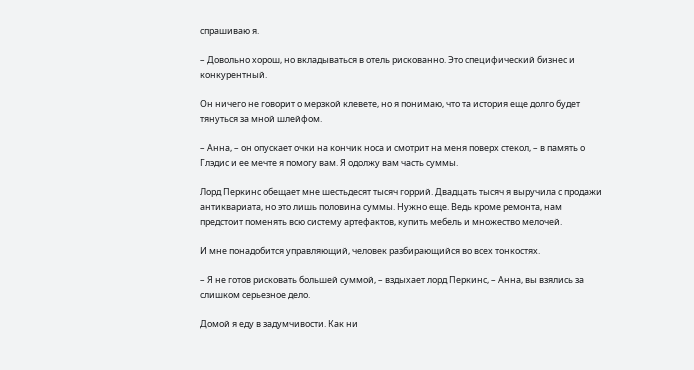спрашиваю я.

– Довольно хорош, но вкладываться в отель рискованно. Это специфический бизнес и конкурентный.

Он ничего не говорит о мерзкой клевете, но я понимаю, что та история еще долго будет тянуться за мной шлейфом.

– Анна, – он опускает очки на кончик носа и смотрит на меня поверх стекол, – в память о Глэдис и ее мечте я помогу вам. Я одолжу вам часть суммы.

Лорд Перкинс обещает мне шестьдесят тысяч горрий. Двадцать тысяч я выручила с продажи антиквариата, но это лишь половина суммы. Нужно еще. Ведь кроме ремонта, нам предстоит поменять всю систему артефактов, купить мебель и множество мелочей.

И мне понадобится управляющий, человек разбирающийся во всех тонкостях.

– Я не готов рисковать большей суммой, – вздыхает лорд Перкинс, – Анна, вы взялись за слишком серьезное дело.

Домой я еду в задумчивости. Как ни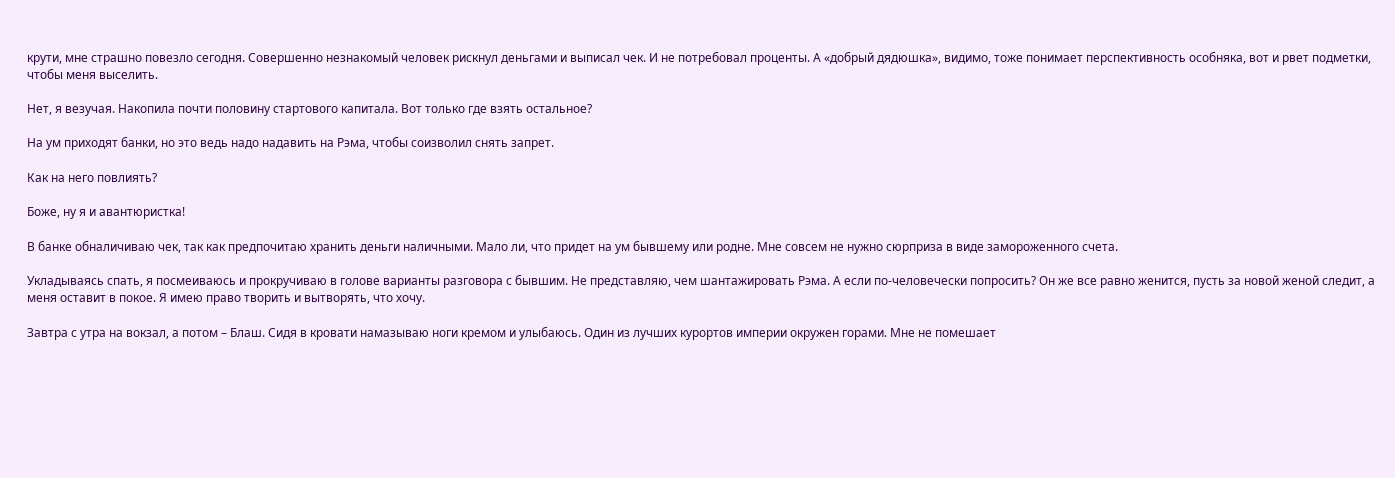крути, мне страшно повезло сегодня. Совершенно незнакомый человек рискнул деньгами и выписал чек. И не потребовал проценты. А «добрый дядюшка», видимо, тоже понимает перспективность особняка, вот и рвет подметки, чтобы меня выселить.

Нет, я везучая. Накопила почти половину стартового капитала. Вот только где взять остальное?

На ум приходят банки, но это ведь надо надавить на Рэма, чтобы соизволил снять запрет.

Как на него повлиять?

Боже, ну я и авантюристка!

В банке обналичиваю чек, так как предпочитаю хранить деньги наличными. Мало ли, что придет на ум бывшему или родне. Мне совсем не нужно сюрприза в виде замороженного счета.

Укладываясь спать, я посмеиваюсь и прокручиваю в голове варианты разговора с бывшим. Не представляю, чем шантажировать Рэма. А если по-человечески попросить? Он же все равно женится, пусть за новой женой следит, а меня оставит в покое. Я имею право творить и вытворять, что хочу.

Завтра с утра на вокзал, а потом – Блаш. Сидя в кровати намазываю ноги кремом и улыбаюсь. Один из лучших курортов империи окружен горами. Мне не помешает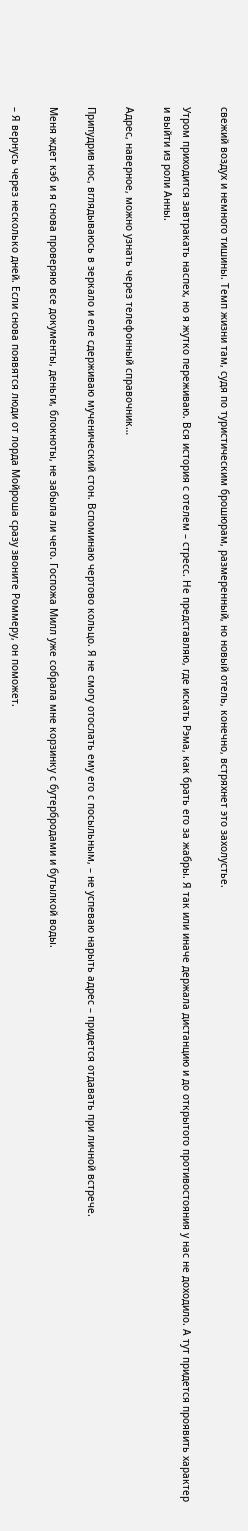свежий воздух и немного тишины. Темп жизни там, судя по туристическим брошюрам, размеренный, но новый отель, конечно, встряхнет это захолустье.

Утром приходится завтракать наспех, но я жутко переживаю. Вся история с отелем – стресс. Не представляю, где искать Рэма, как брать его за жабры. Я так или иначе держала дистанцию и до открытого противостояния у нас не доходило. А тут придется проявить характер и выйти из роли Анны.

Адрес, наверное, можно узнать через телефонный справочник…

Припудрив нос, вглядываюсь в зеркало и еле сдерживаю мученический стон. Вспоминаю чертово кольцо. Я не смогу отослать ему его с посыльным, – не успеваю нарыть адрес – придется отдавать при личной встрече.

Меня ждет кэб и я снова проверяю все документы, деньги, блокноты, не забыла ли чего. Госпожа Милл уже собрала мне корзинку с бутербродами и бутылкой воды.

– Я вернусь через несколько дней. Если снова появятся люди от лорда Мойроша сразу звоните Роммеру, он поможет.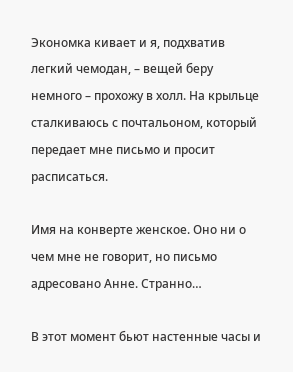Экономка кивает и я, подхватив легкий чемодан, – вещей беру немного – прохожу в холл. На крыльце сталкиваюсь с почтальоном, который передает мне письмо и просит расписаться.

Имя на конверте женское. Оно ни о чем мне не говорит, но письмо адресовано Анне. Странно…

В этот момент бьют настенные часы и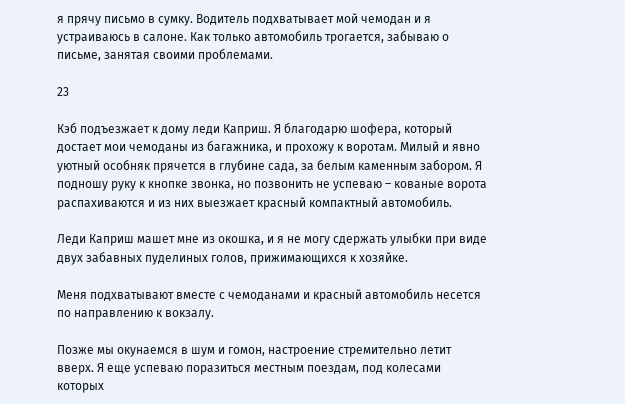я прячу письмо в сумку. Водитель подхватывает мой чемодан и я устраиваюсь в салоне. Как только автомобиль трогается, забываю о письме, занятая своими проблемами.

23

Кэб подъезжает к дому леди Каприш. Я благодарю шофера, который достает мои чемоданы из багажника, и прохожу к воротам. Милый и явно уютный особняк прячется в глубине сада, за белым каменным забором. Я подношу руку к кнопке звонка, но позвонить не успеваю – кованые ворота распахиваются и из них выезжает красный компактный автомобиль.

Леди Каприш машет мне из окошка, и я не могу сдержать улыбки при виде двух забавных пуделиных голов, прижимающихся к хозяйке.

Меня подхватывают вместе с чемоданами и красный автомобиль несется по направлению к вокзалу.

Позже мы окунаемся в шум и гомон, настроение стремительно летит вверх. Я еще успеваю поразиться местным поездам, под колесами которых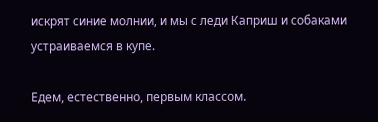искрят синие молнии, и мы с леди Каприш и собаками устраиваемся в купе.

Едем, естественно, первым классом.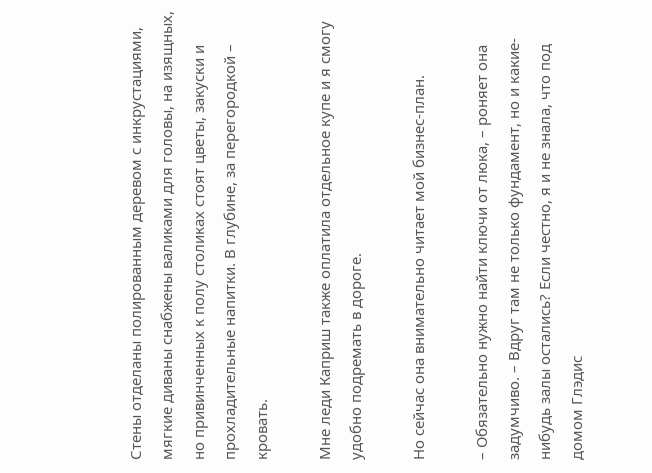Стены отделаны полированным деревом с инкрустациями, мягкие диваны снабжены валиками для головы, на изящных, но привинченных к полу столиках стоят цветы, закуски и прохладительные напитки. В глубине, за перегородкой – кровать.

Мне леди Каприш также оплатила отдельное купе и я смогу удобно подремать в дороге.

Но сейчас она внимательно читает мой бизнес-план.

– Обязательно нужно найти ключи от люка, – роняет она задумчиво. – Вдруг там не только фундамент, но и какие-нибудь залы остались? Если честно, я и не знала, что под домом Глэдис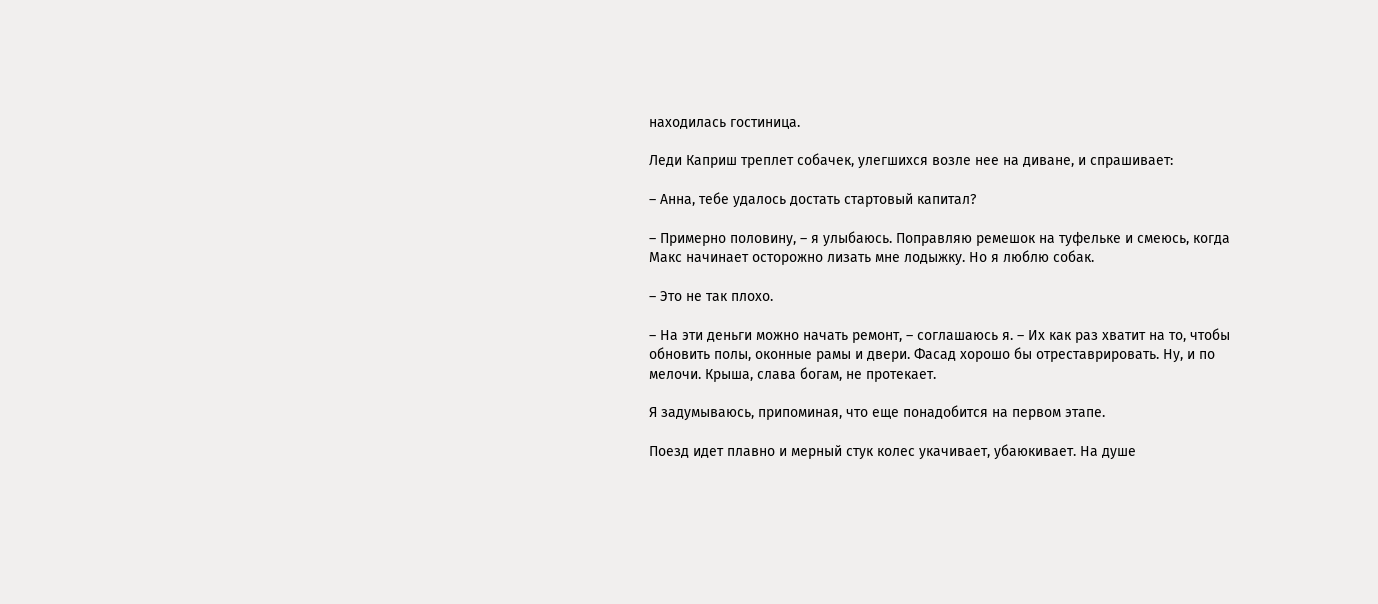находилась гостиница.

Леди Каприш треплет собачек, улегшихся возле нее на диване, и спрашивает:

– Анна, тебе удалось достать стартовый капитал?

– Примерно половину, – я улыбаюсь. Поправляю ремешок на туфельке и смеюсь, когда Макс начинает осторожно лизать мне лодыжку. Но я люблю собак.

– Это не так плохо.

– На эти деньги можно начать ремонт, – соглашаюсь я. – Их как раз хватит на то, чтобы обновить полы, оконные рамы и двери. Фасад хорошо бы отреставрировать. Ну, и по мелочи. Крыша, слава богам, не протекает.

Я задумываюсь, припоминая, что еще понадобится на первом этапе.

Поезд идет плавно и мерный стук колес укачивает, убаюкивает. На душе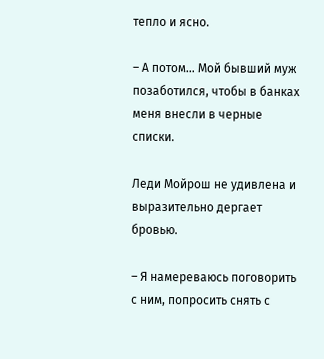тепло и ясно.

– А потом… Мой бывший муж позаботился, чтобы в банках меня внесли в черные списки.

Леди Мойрош не удивлена и выразительно дергает бровью.

– Я намереваюсь поговорить с ним, попросить снять с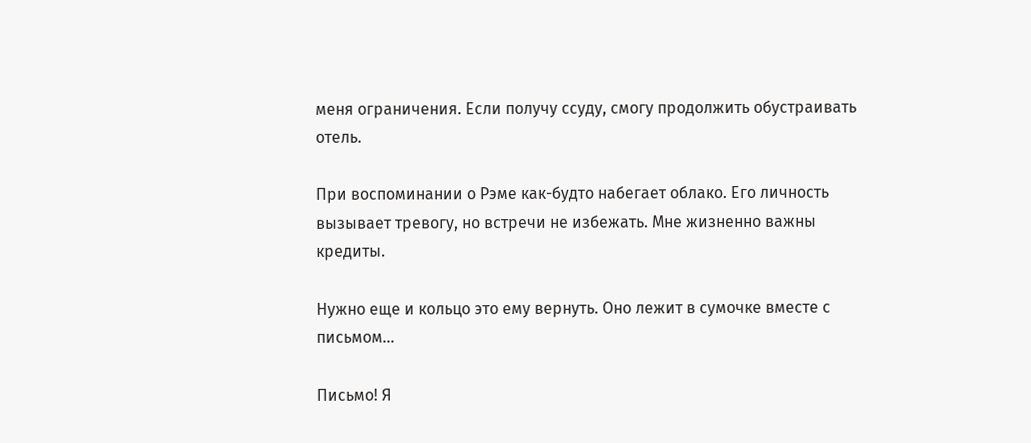меня ограничения. Если получу ссуду, смогу продолжить обустраивать отель.

При воспоминании о Рэме как-будто набегает облако. Его личность вызывает тревогу, но встречи не избежать. Мне жизненно важны кредиты.

Нужно еще и кольцо это ему вернуть. Оно лежит в сумочке вместе с письмом…

Письмо! Я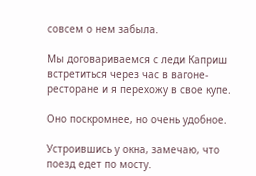совсем о нем забыла.

Мы договариваемся с леди Каприш встретиться через час в вагоне-ресторане и я перехожу в свое купе.

Оно поскромнее, но очень удобное.

Устроившись у окна, замечаю, что поезд едет по мосту.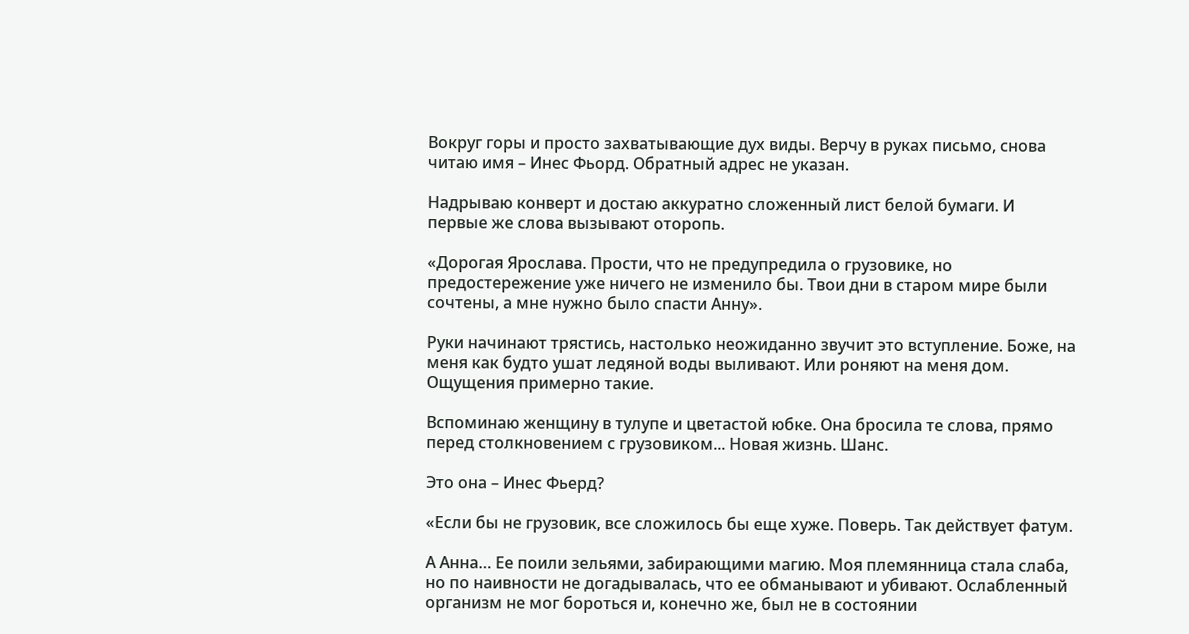Вокруг горы и просто захватывающие дух виды. Верчу в руках письмо, снова читаю имя – Инес Фьорд. Обратный адрес не указан.

Надрываю конверт и достаю аккуратно сложенный лист белой бумаги. И первые же слова вызывают оторопь.

«Дорогая Ярослава. Прости, что не предупредила о грузовике, но предостережение уже ничего не изменило бы. Твои дни в старом мире были сочтены, а мне нужно было спасти Анну».

Руки начинают трястись, настолько неожиданно звучит это вступление. Боже, на меня как будто ушат ледяной воды выливают. Или роняют на меня дом. Ощущения примерно такие.

Вспоминаю женщину в тулупе и цветастой юбке. Она бросила те слова, прямо перед столкновением с грузовиком... Новая жизнь. Шанс.

Это она – Инес Фьерд?

«Если бы не грузовик, все сложилось бы еще хуже. Поверь. Так действует фатум.

А Анна… Ее поили зельями, забирающими магию. Моя племянница стала слаба, но по наивности не догадывалась, что ее обманывают и убивают. Ослабленный организм не мог бороться и, конечно же, был не в состоянии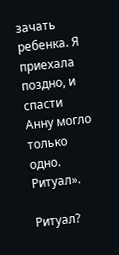зачать ребенка. Я приехала поздно, и спасти Анну могло только одно. Ритуал».

Ритуал?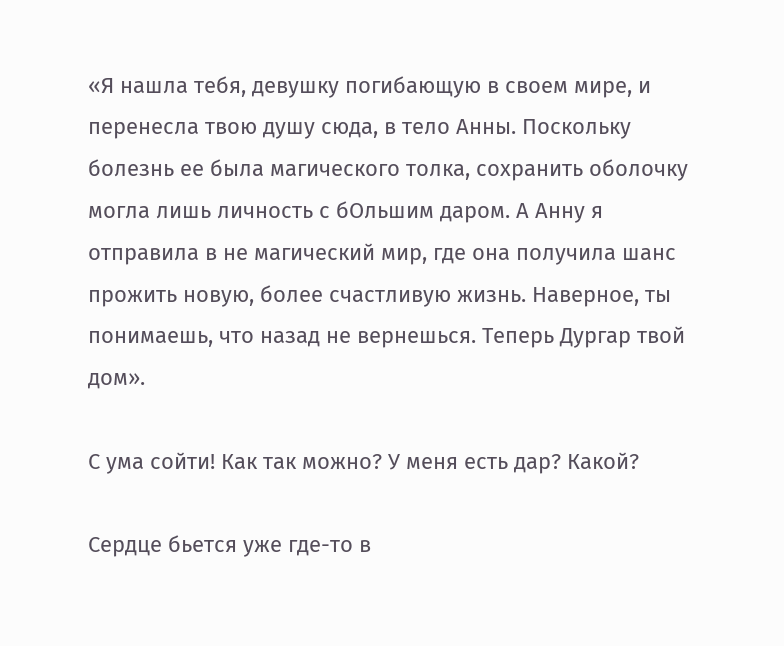«Я нашла тебя, девушку погибающую в своем мире, и перенесла твою душу сюда, в тело Анны. Поскольку болезнь ее была магического толка, сохранить оболочку могла лишь личность с бОльшим даром. А Анну я отправила в не магический мир, где она получила шанс прожить новую, более счастливую жизнь. Наверное, ты понимаешь, что назад не вернешься. Теперь Дургар твой дом».

С ума сойти! Как так можно? У меня есть дар? Какой?

Сердце бьется уже где-то в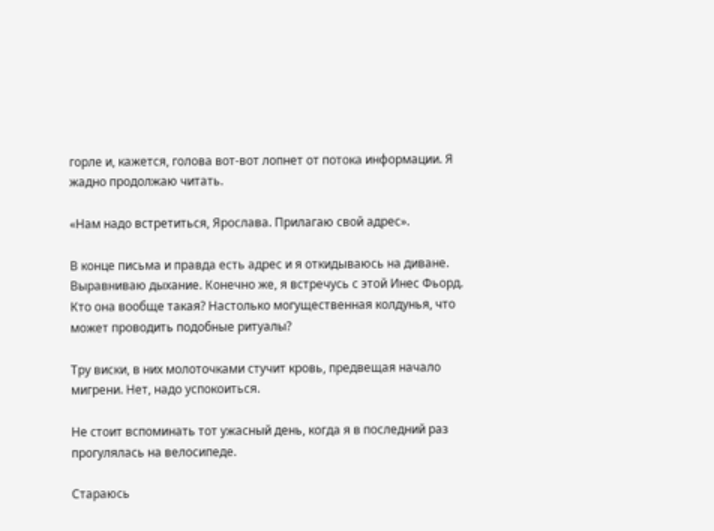горле и, кажется, голова вот-вот лопнет от потока информации. Я жадно продолжаю читать.

«Нам надо встретиться, Ярослава. Прилагаю свой адрес».

В конце письма и правда есть адрес и я откидываюсь на диване. Выравниваю дыхание. Конечно же, я встречусь с этой Инес Фьорд. Кто она вообще такая? Настолько могущественная колдунья, что может проводить подобные ритуалы?

Тру виски, в них молоточками стучит кровь, предвещая начало мигрени. Нет, надо успокоиться.

Не стоит вспоминать тот ужасный день, когда я в последний раз прогулялась на велосипеде.

Стараюсь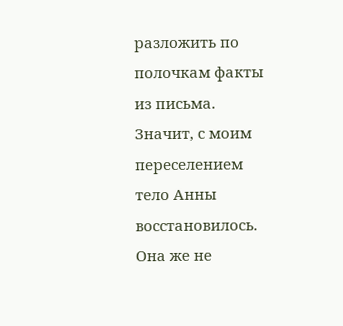разложить по полочкам факты из письма. Значит, с моим переселением тело Анны восстановилось. Она же не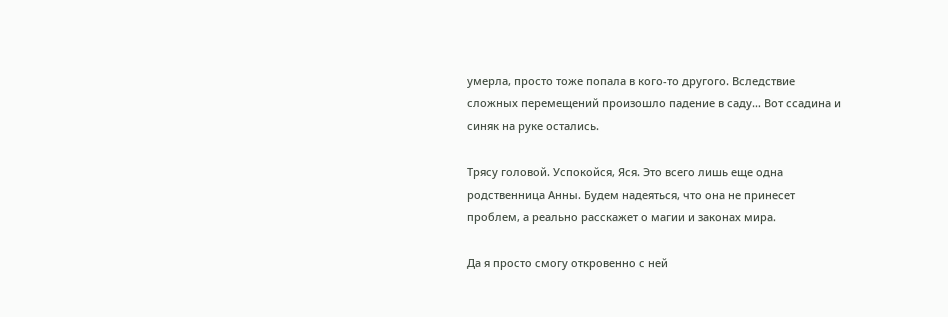умерла, просто тоже попала в кого-то другого. Вследствие сложных перемещений произошло падение в саду… Вот ссадина и синяк на руке остались.

Трясу головой. Успокойся, Яся. Это всего лишь еще одна родственница Анны. Будем надеяться, что она не принесет проблем, а реально расскажет о магии и законах мира.

Да я просто смогу откровенно с ней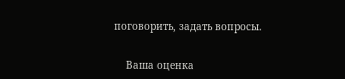поговорить, задать вопросы.


    Ваша оценка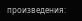произведения: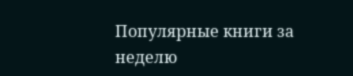Популярные книги за неделю